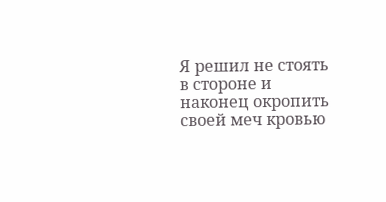Я решил не стоять в стороне и наконец окропить своей меч кровью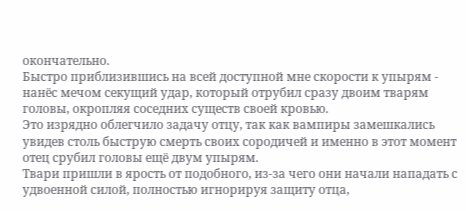окончательно.
Быстро приблизившись на всей доступной мне скорости к упырям - нанёс мечом секущий удар, который отрубил сразу двоим тварям головы, окропляя соседних существ своей кровью.
Это изрядно облегчило задачу отцу, так как вампиры замешкались увидев столь быструю смерть своих сородичей и именно в этот момент отец срубил головы ещё двум упырям.
Твари пришли в ярость от подобного, из-за чего они начали нападать с удвоенной силой, полностью игнорируя защиту отца,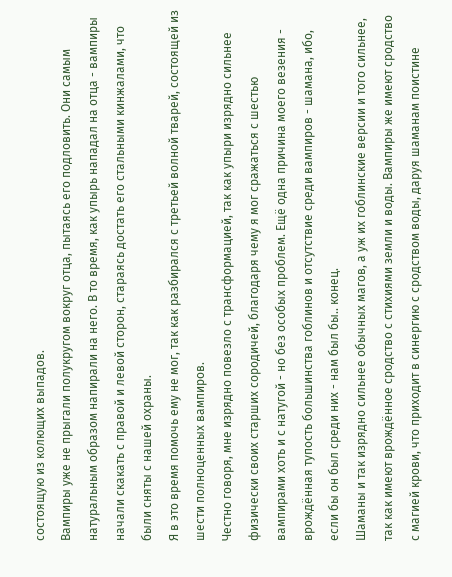состоящую из колющих выпадов.
Вампиры уже не прыгали полукругом вокруг отца, пытаясь его подловить. Они самым натуральным образом напирали на него. В то время, как упырь нападал на отца - вампиры начали скакать с правой и левой сторон, стараясь достать его стальными кинжалами, что были сняты с нашей охраны.
Я в это время помочь ему не мог, так как разбирался с третьей волной тварей, состоящей из шести полноценных вампиров.
Честно говоря, мне изрядно повезло с трансформацией, так как упыри изрядно сильнее физически своих старших сородичей, благодаря чему я мог сражаться с шестью вампирами хоть и с натугой - но без особых проблем. Ещё одна причина моего везения - врождённая тупость большинства гоблинов и отсутствие среди вампиров - шамана, ибо, если бы он был среди них - нам был бы.. конец.
Шаманы и так изрядно сильнее обычных магов, а уж их гоблинские версии и того сильнее, так как имеют врождённое сродство с стихиями земли и воды. Вампиры же имеют сродство с магией крови, что приходит в синергию с сродством воды, даруя шаманам поистине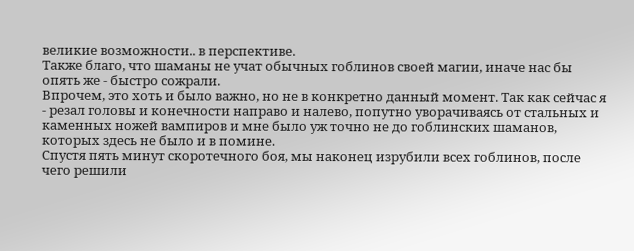великие возможности.. в перспективе.
Также благо, что шаманы не учат обычных гоблинов своей магии, иначе нас бы опять же - быстро сожрали.
Впрочем, это хоть и было важно, но не в конкретно данный момент. Так как сейчас я - резал головы и конечности направо и налево, попутно уворачиваясь от стальных и каменных ножей вампиров и мне было уж точно не до гоблинских шаманов, которых здесь не было и в помине.
Спустя пять минут скоротечного боя, мы наконец изрубили всех гоблинов, после чего решили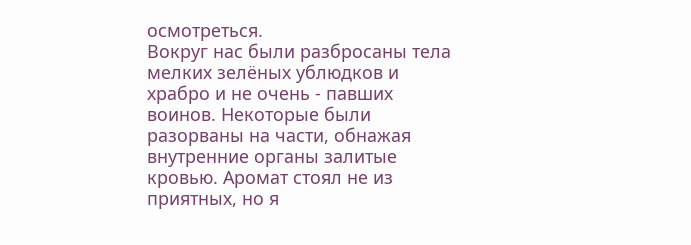осмотреться.
Вокруг нас были разбросаны тела мелких зелёных ублюдков и храбро и не очень - павших воинов. Некоторые были разорваны на части, обнажая внутренние органы залитые кровью. Аромат стоял не из приятных, но я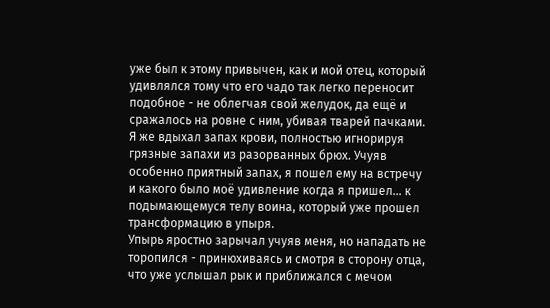уже был к этому привычен, как и мой отец, который удивлялся тому что его чадо так легко переносит подобное - не облегчая свой желудок, да ещё и сражалось на ровне с ним, убивая тварей пачками.
Я же вдыхал запах крови, полностью игнорируя грязные запахи из разорванных брюх. Учуяв особенно приятный запах, я пошел ему на встречу и какого было моё удивление когда я пришел... к подымающемуся телу воина, который уже прошел трансформацию в упыря.
Упырь яростно зарычал учуяв меня, но нападать не торопился - принюхиваясь и смотря в сторону отца, что уже услышал рык и приближался с мечом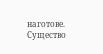наготове.
Существо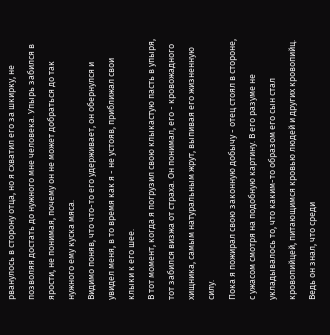рванулось в сторону отца, но я схватил его за шкирку, не позволяя достать до нужного мне человека. Упырь забился в ярости, не понимая, почему он не может добраться до так нужного ему куска мяса.
Видимо поняв, что что-то его удерживает, он обернулся и увидел меня, в то время как я - не устояв, приближал свои клыки к его шее.
В тот момент, когда я погрузил свою клыкастую пасть в упыря, тот забился визжа от страха. Он понимал, его - кровожадного хищника, самым натуральным жрут, выпивая его жизненную силу.
Пока я пожирал свою законную добычу - отец стоял в стороне, с ужасом смотря на подобную картину. В его разуме не укладывалось то, что каким-то образом его сын стал кровопийцей, питающимся кровью людей и других кровопийц. Ведь он знал, что среди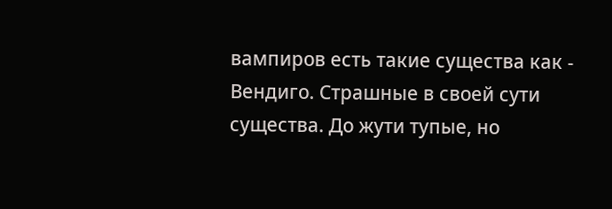вампиров есть такие существа как - Вендиго. Страшные в своей сути существа. До жути тупые, но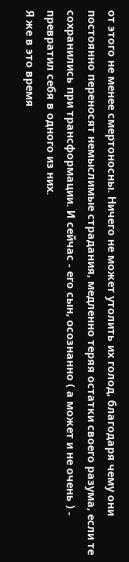от этого не менее смертоносны. Ничего не может утолить их голод, благодаря чему они постоянно переносят немыслимые страдания, медленно теряя остатки своего разума, если те сохранились при трансформации. И сейчас - его сын, осознанно ( а может и не очень ) - превратил себя в одного из них.
Я же в это время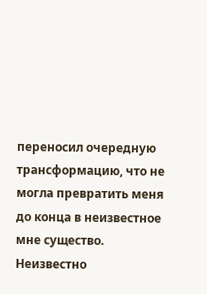переносил очередную трансформацию, что не могла превратить меня до конца в неизвестное мне существо. Неизвестно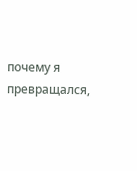почему я превращался,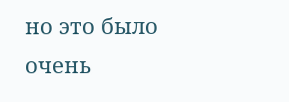но это было очень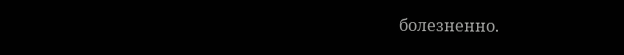болезненно.